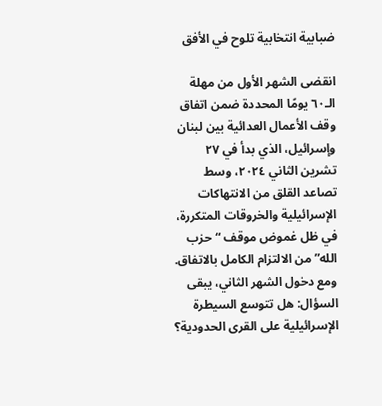ضبابية انتخابية تلوح في الأفق

انقضى الشهر الأول من مهلة الـ٦٠ يومًا المحددة ضمن اتفاق وقف الأعمال العدائية بين لبنان وإسرائيل، الذي بدأ في ٢٧ تشرين الثاني ٢٠٢٤، وسط تصاعد القلق من الانتهاكات الإسرائيلية والخروقات المتكررة، في ظل غموض موقف “حزب الله” من الالتزام الكامل بالاتفاق. ومع دخول الشهر الثاني، يبقى السؤال: هل تتوسع السيطرة الإسرائيلية على القرى الحدودية؟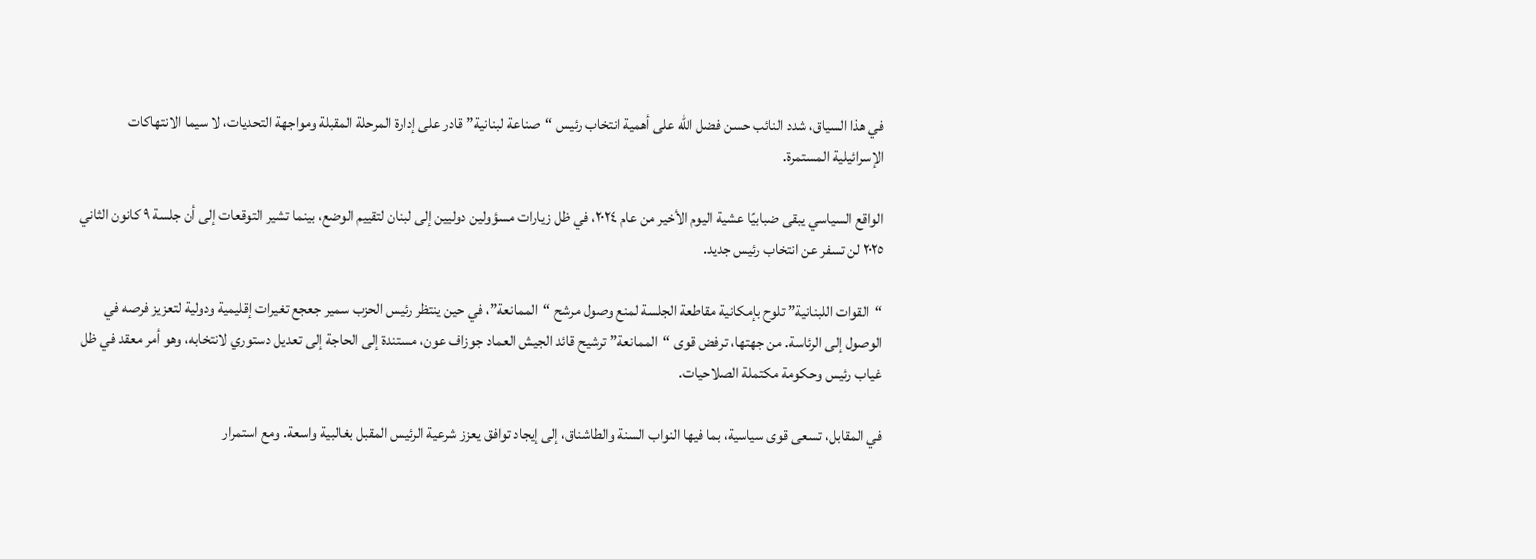في هذا السياق، شدد النائب حسن فضل الله على أهمية انتخاب رئيس “صناعة لبنانية” قادر على إدارة المرحلة المقبلة ومواجهة التحديات، لا سيما الانتهاكات الإسرائيلية المستمرة.

الواقع السياسي يبقى ضبابيًا عشية اليوم الأخير من عام ٢٠٢٤، في ظل زيارات مسؤولين دوليين إلى لبنان لتقييم الوضع، بينما تشير التوقعات إلى أن جلسة ٩ كانون الثاني ٢٠٢٥ لن تسفر عن انتخاب رئيس جديد.

“القوات اللبنانية” تلوح بإمكانية مقاطعة الجلسة لمنع وصول مرشح “الممانعة”، في حين ينتظر رئيس الحزب سمير جعجع تغيرات إقليمية ودولية لتعزيز فرصه في الوصول إلى الرئاسة. من جهتها، ترفض قوى “الممانعة” ترشيح قائد الجيش العماد جوزاف عون، مستندة إلى الحاجة إلى تعديل دستوري لانتخابه، وهو أمر معقد في ظل غياب رئيس وحكومة مكتملة الصلاحيات.

في المقابل، تسعى قوى سياسية، بما فيها النواب السنة والطاشناق، إلى إيجاد توافق يعزز شرعية الرئيس المقبل بغالبية واسعة. ومع استمرار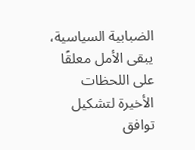الضبابية السياسية، يبقى الأمل معلقًا على اللحظات الأخيرة لتشكيل توافق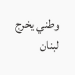وطني يخرج لبنان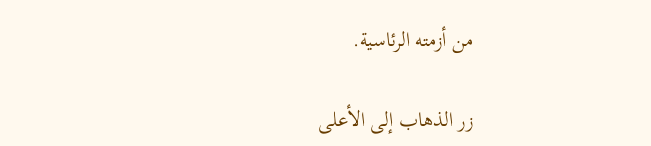من أزمته الرئاسية.

زر الذهاب إلى الأعلى